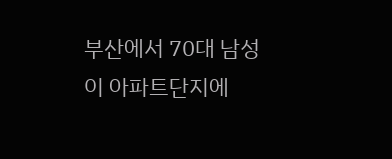부산에서 70대 남성이 아파트단지에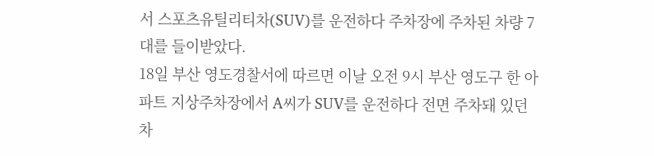서 스포츠유틸리티차(SUV)를 운전하다 주차장에 주차된 차량 7대를 들이받았다.
18일 부산 영도경찰서에 따르면 이날 오전 9시 부산 영도구 한 아파트 지상주차장에서 A씨가 SUV를 운전하다 전면 주차돼 있던 차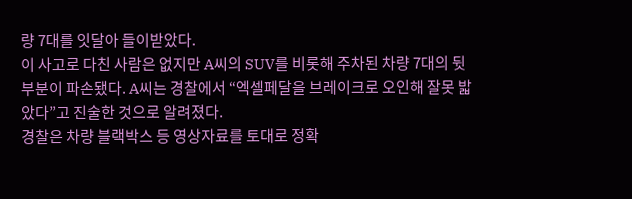량 7대를 잇달아 들이받았다.
이 사고로 다친 사람은 없지만 A씨의 SUV를 비롯해 주차된 차량 7대의 뒷부분이 파손됐다. A씨는 경찰에서 “엑셀페달을 브레이크로 오인해 잘못 밟았다”고 진술한 것으로 알려졌다.
경찰은 차량 블랙박스 등 영상자료를 토대로 정확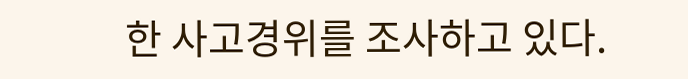한 사고경위를 조사하고 있다.